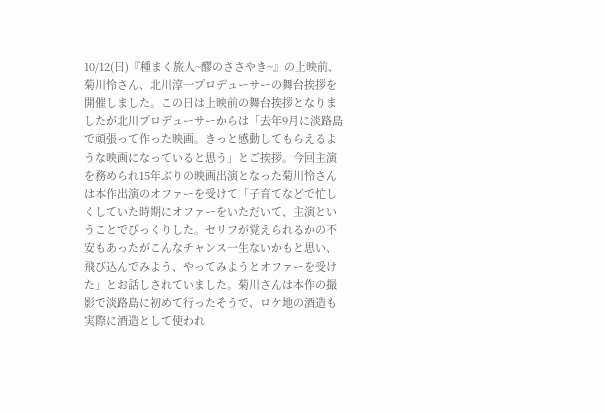10/12(日)『種まく旅人~醪のささやき~』の上映前、菊川怜さん、北川淳一プロデューサーの舞台挨拶を開催しました。この日は上映前の舞台挨拶となりましたが北川プロデューサーからは「去年9月に淡路島で頑張って作った映画。きっと感動してもらえるような映画になっていると思う」とご挨拶。今回主演を務められ15年ぶりの映画出演となった菊川怜さんは本作出演のオファーを受けて「子育てなどで忙しくしていた時期にオファーをいただいて、主演ということでびっくりした。セリフが覚えられるかの不安もあったがこんなチャンス一生ないかもと思い、飛び込んでみよう、やってみようとオファーを受けた」とお話しされていました。菊川さんは本作の撮影で淡路島に初めて行ったそうで、ロケ地の酒造も実際に酒造として使われ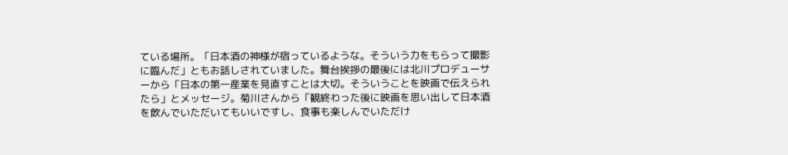ている場所。「日本酒の神様が宿っているような。そういう力をもらって撮影に臨んだ」ともお話しされていました。舞台挨拶の最後には北川プロデューサーから「日本の第一産業を見直すことは大切。そういうことを映画で伝えられたら」とメッセージ。菊川さんから「観終わった後に映画を思い出して日本酒を飲んでいただいてもいいですし、食事も楽しんでいただけ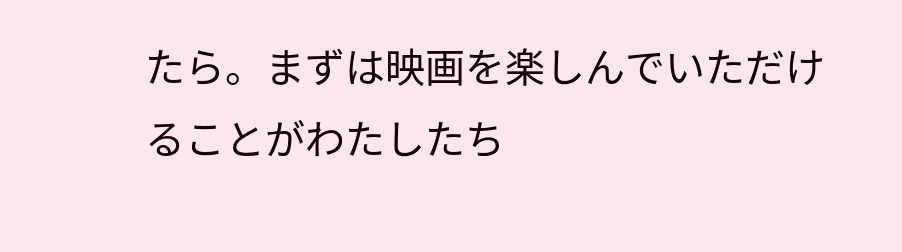たら。まずは映画を楽しんでいただけることがわたしたち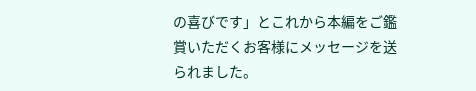の喜びです」とこれから本編をご鑑賞いただくお客様にメッセージを送られました。